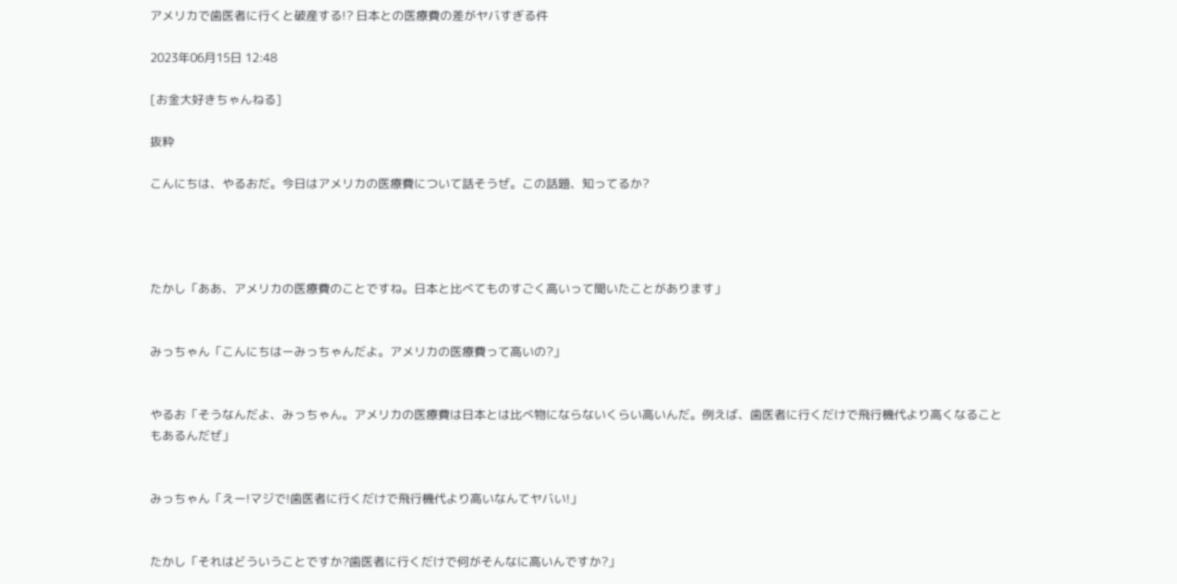アメリカで歯医者に行くと破産する!? 日本との医療費の差がヤバすぎる件

2023年06月15日 12:48

[お金大好きちゃんねる]

抜粋

こんにちは、やるおだ。今日はアメリカの医療費について話そうぜ。この話題、知ってるか?




たかし「ああ、アメリカの医療費のことですね。日本と比べてものすごく高いって聞いたことがあります」


みっちゃん「こんにちはーみっちゃんだよ。アメリカの医療費って高いの?」


やるお「そうなんだよ、みっちゃん。アメリカの医療費は日本とは比べ物にならないくらい高いんだ。例えば、歯医者に行くだけで飛行機代より高くなることもあるんだぜ」


みっちゃん「えー!マジで!歯医者に行くだけで飛行機代より高いなんてヤバい!」


たかし「それはどういうことですか?歯医者に行くだけで何がそんなに高いんですか?」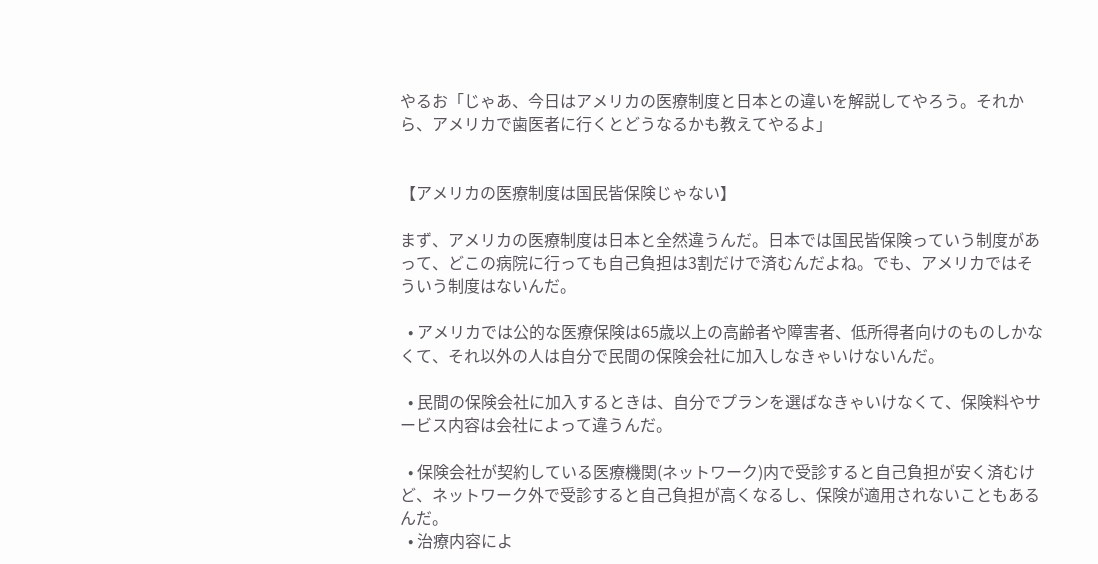やるお「じゃあ、今日はアメリカの医療制度と日本との違いを解説してやろう。それから、アメリカで歯医者に行くとどうなるかも教えてやるよ」


【アメリカの医療制度は国民皆保険じゃない】

まず、アメリカの医療制度は日本と全然違うんだ。日本では国民皆保険っていう制度があって、どこの病院に行っても自己負担は3割だけで済むんだよね。でも、アメリカではそういう制度はないんだ。

  • アメリカでは公的な医療保険は65歳以上の高齢者や障害者、低所得者向けのものしかなくて、それ以外の人は自分で民間の保険会社に加入しなきゃいけないんだ。

  • 民間の保険会社に加入するときは、自分でプランを選ばなきゃいけなくて、保険料やサービス内容は会社によって違うんだ。

  • 保険会社が契約している医療機関(ネットワーク)内で受診すると自己負担が安く済むけど、ネットワーク外で受診すると自己負担が高くなるし、保険が適用されないこともあるんだ。
  • 治療内容によ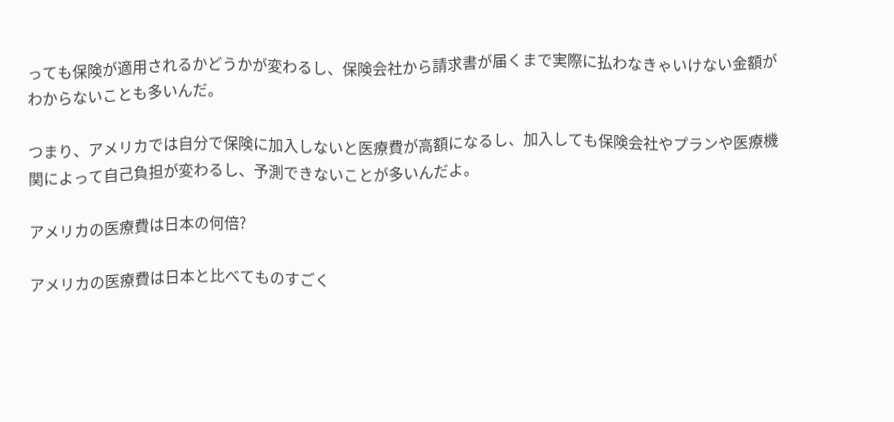っても保険が適用されるかどうかが変わるし、保険会社から請求書が届くまで実際に払わなきゃいけない金額がわからないことも多いんだ。

つまり、アメリカでは自分で保険に加入しないと医療費が高額になるし、加入しても保険会社やプランや医療機関によって自己負担が変わるし、予測できないことが多いんだよ。

アメリカの医療費は日本の何倍?

アメリカの医療費は日本と比べてものすごく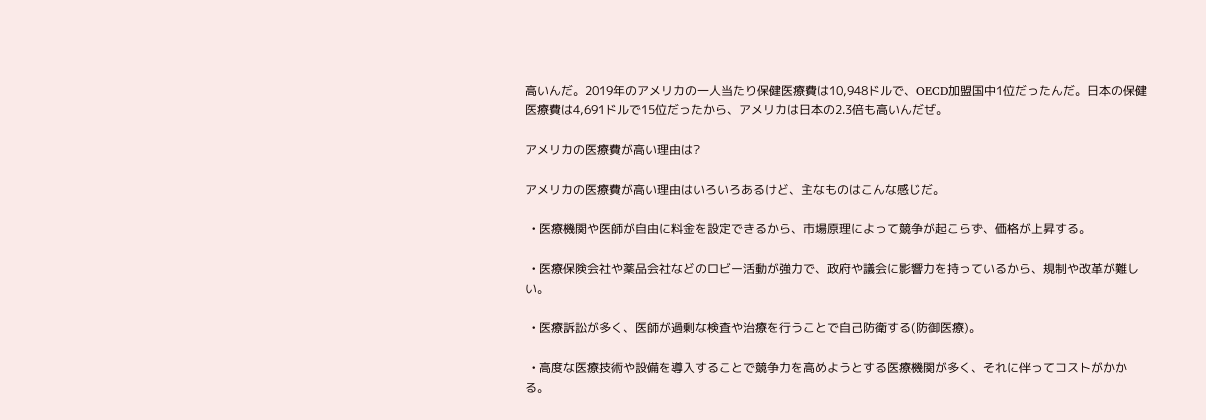高いんだ。2019年のアメリカの一人当たり保健医療費は10,948ドルで、OECD加盟国中1位だったんだ。日本の保健医療費は4,691ドルで15位だったから、アメリカは日本の2.3倍も高いんだぜ。

アメリカの医療費が高い理由は?

アメリカの医療費が高い理由はいろいろあるけど、主なものはこんな感じだ。

  • 医療機関や医師が自由に料金を設定できるから、市場原理によって競争が起こらず、価格が上昇する。

  • 医療保険会社や薬品会社などのロビー活動が強力で、政府や議会に影響力を持っているから、規制や改革が難しい。

  • 医療訴訟が多く、医師が過剰な検査や治療を行うことで自己防衛する(防御医療)。

  • 高度な医療技術や設備を導入することで競争力を高めようとする医療機関が多く、それに伴ってコストがかかる。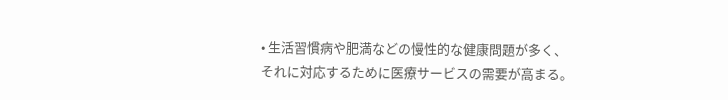• 生活習慣病や肥満などの慢性的な健康問題が多く、それに対応するために医療サービスの需要が高まる。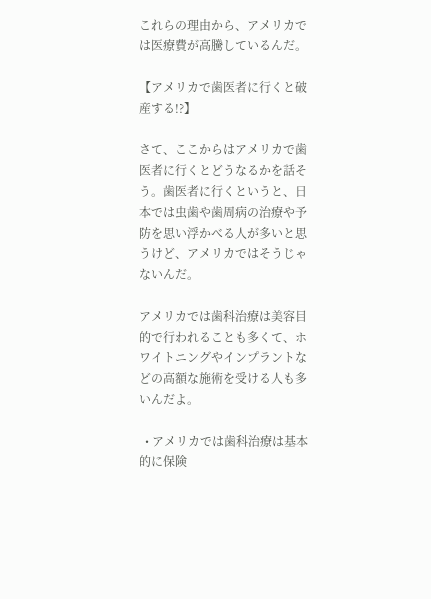これらの理由から、アメリカでは医療費が高騰しているんだ。

【アメリカで歯医者に行くと破産する!?】

さて、ここからはアメリカで歯医者に行くとどうなるかを話そう。歯医者に行くというと、日本では虫歯や歯周病の治療や予防を思い浮かべる人が多いと思うけど、アメリカではそうじゃないんだ。

アメリカでは歯科治療は美容目的で行われることも多くて、ホワイトニングやインプラントなどの高額な施術を受ける人も多いんだよ。

  • アメリカでは歯科治療は基本的に保険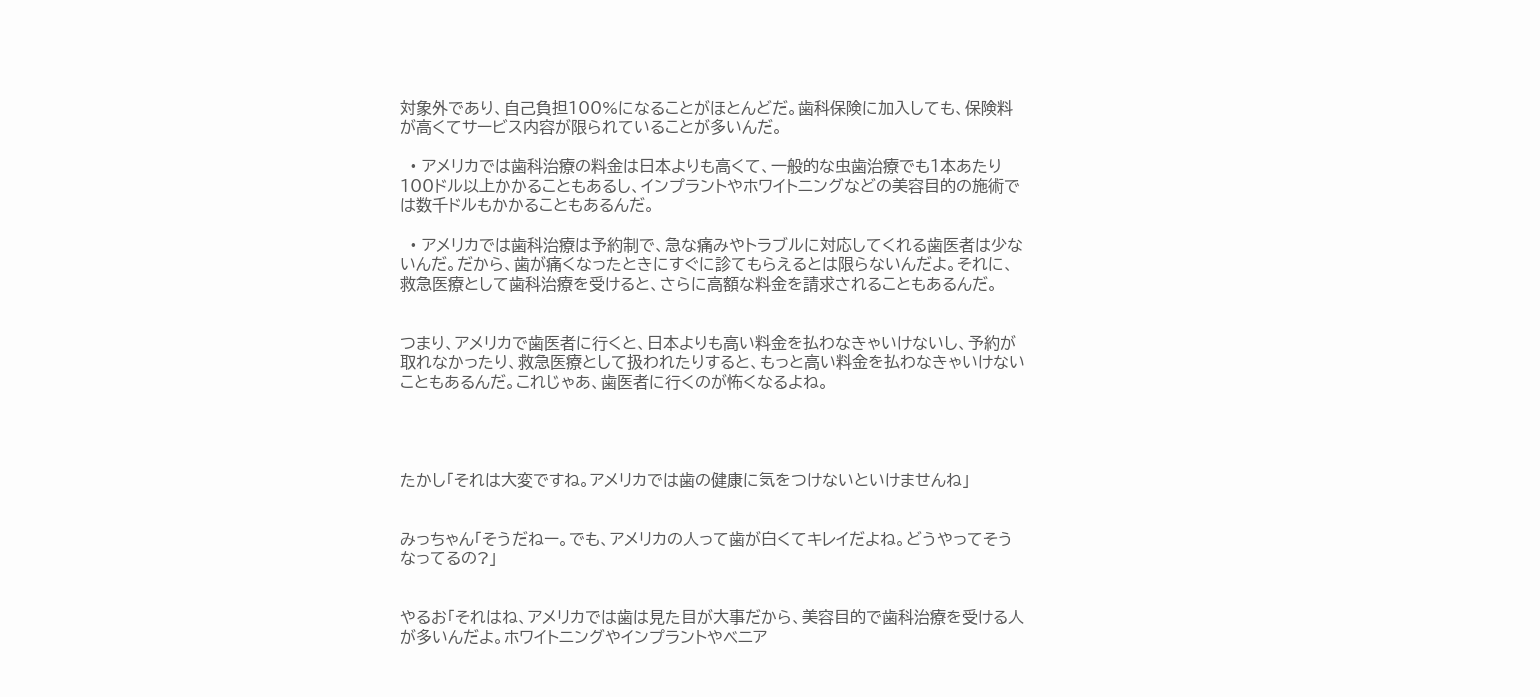対象外であり、自己負担100%になることがほとんどだ。歯科保険に加入しても、保険料が高くてサービス内容が限られていることが多いんだ。

  • アメリカでは歯科治療の料金は日本よりも高くて、一般的な虫歯治療でも1本あたり100ドル以上かかることもあるし、インプラントやホワイトニングなどの美容目的の施術では数千ドルもかかることもあるんだ。

  • アメリカでは歯科治療は予約制で、急な痛みやトラブルに対応してくれる歯医者は少ないんだ。だから、歯が痛くなったときにすぐに診てもらえるとは限らないんだよ。それに、救急医療として歯科治療を受けると、さらに高額な料金を請求されることもあるんだ。


つまり、アメリカで歯医者に行くと、日本よりも高い料金を払わなきゃいけないし、予約が取れなかったり、救急医療として扱われたりすると、もっと高い料金を払わなきゃいけないこともあるんだ。これじゃあ、歯医者に行くのが怖くなるよね。




たかし「それは大変ですね。アメリカでは歯の健康に気をつけないといけませんね」


みっちゃん「そうだねー。でも、アメリカの人って歯が白くてキレイだよね。どうやってそうなってるの?」


やるお「それはね、アメリカでは歯は見た目が大事だから、美容目的で歯科治療を受ける人が多いんだよ。ホワイトニングやインプラントやベニア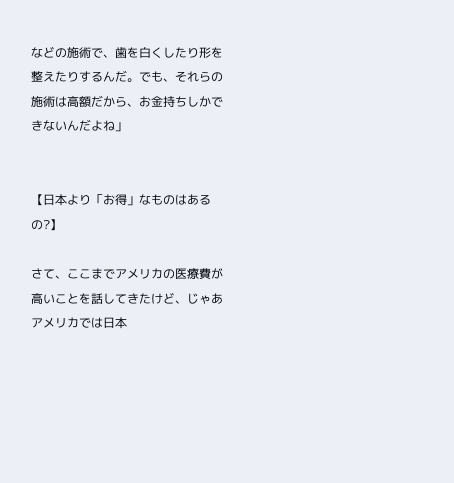などの施術で、歯を白くしたり形を整えたりするんだ。でも、それらの施術は高額だから、お金持ちしかできないんだよね」


【日本より「お得」なものはあるの?】

さて、ここまでアメリカの医療費が高いことを話してきたけど、じゃあアメリカでは日本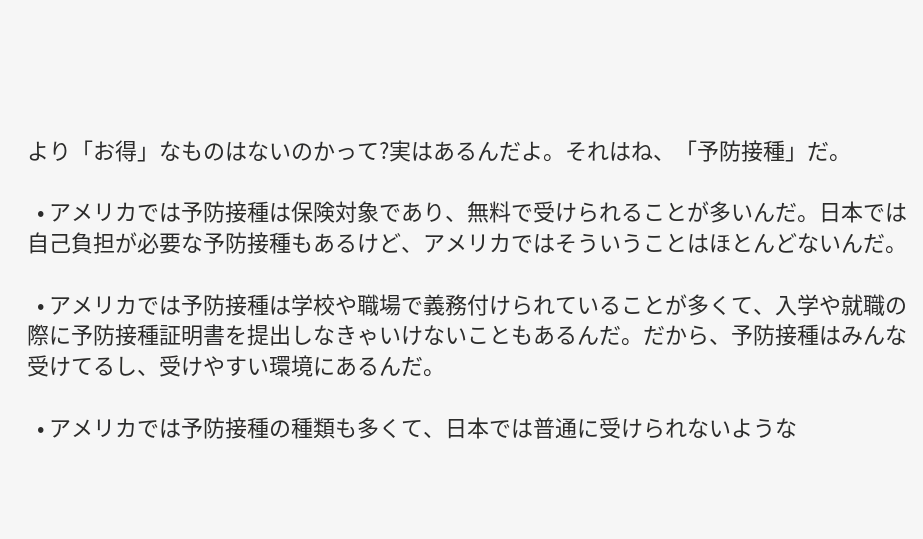より「お得」なものはないのかって?実はあるんだよ。それはね、「予防接種」だ。

  • アメリカでは予防接種は保険対象であり、無料で受けられることが多いんだ。日本では自己負担が必要な予防接種もあるけど、アメリカではそういうことはほとんどないんだ。

  • アメリカでは予防接種は学校や職場で義務付けられていることが多くて、入学や就職の際に予防接種証明書を提出しなきゃいけないこともあるんだ。だから、予防接種はみんな受けてるし、受けやすい環境にあるんだ。

  • アメリカでは予防接種の種類も多くて、日本では普通に受けられないような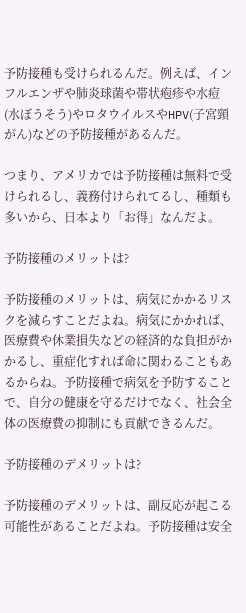予防接種も受けられるんだ。例えば、インフルエンザや肺炎球菌や帯状疱疹や水痘(水ぼうそう)やロタウイルスやHPV(子宮頸がん)などの予防接種があるんだ。

つまり、アメリカでは予防接種は無料で受けられるし、義務付けられてるし、種類も多いから、日本より「お得」なんだよ。

予防接種のメリットは?

予防接種のメリットは、病気にかかるリスクを減らすことだよね。病気にかかれば、医療費や休業損失などの経済的な負担がかかるし、重症化すれば命に関わることもあるからね。予防接種で病気を予防することで、自分の健康を守るだけでなく、社会全体の医療費の抑制にも貢献できるんだ。

予防接種のデメリットは?

予防接種のデメリットは、副反応が起こる可能性があることだよね。予防接種は安全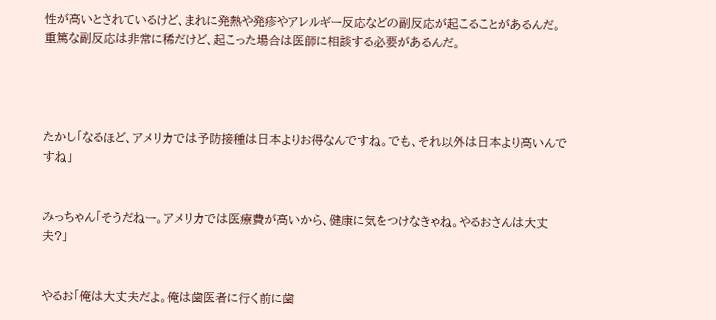性が高いとされているけど、まれに発熱や発疹やアレルギー反応などの副反応が起こることがあるんだ。重篤な副反応は非常に稀だけど、起こった場合は医師に相談する必要があるんだ。




たかし「なるほど、アメリカでは予防接種は日本よりお得なんですね。でも、それ以外は日本より高いんですね」


みっちゃん「そうだねー。アメリカでは医療費が高いから、健康に気をつけなきゃね。やるおさんは大丈夫?」


やるお「俺は大丈夫だよ。俺は歯医者に行く前に歯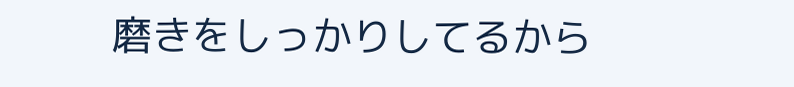磨きをしっかりしてるから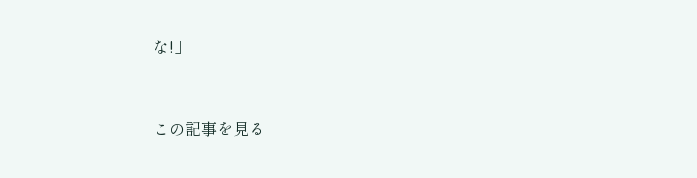な!」


この記事を見る